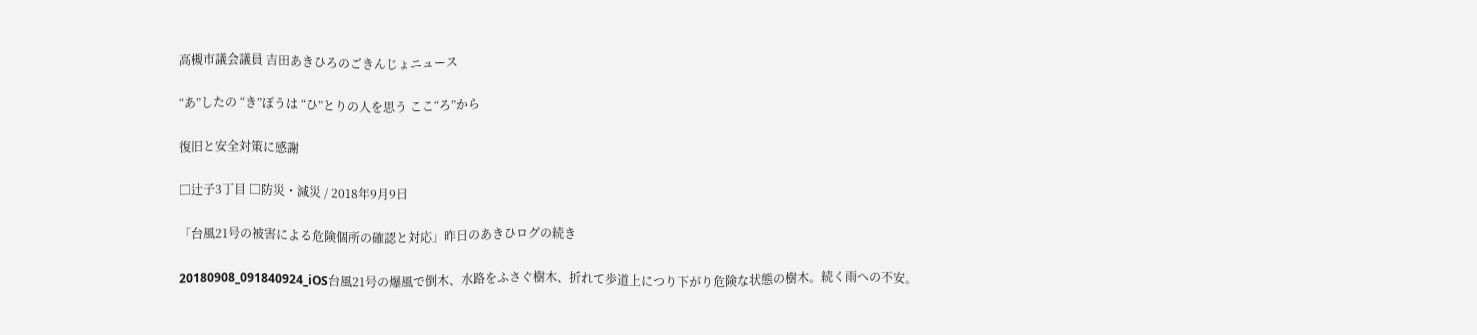高槻市議会議員 吉田あきひろのごきんじょニュース

“あ”したの “き”ぼうは “ひ”とりの人を思う ここ“ろ”から

復旧と安全対策に感謝

□辻子3丁目 □防災・減災 / 2018年9月9日

「台風21号の被害による危険個所の確認と対応」昨日のあきひログの続き

20180908_091840924_iOS台風21号の爆風で倒木、水路をふさぐ樹木、折れて歩道上につり下がり危険な状態の樹木。続く雨への不安。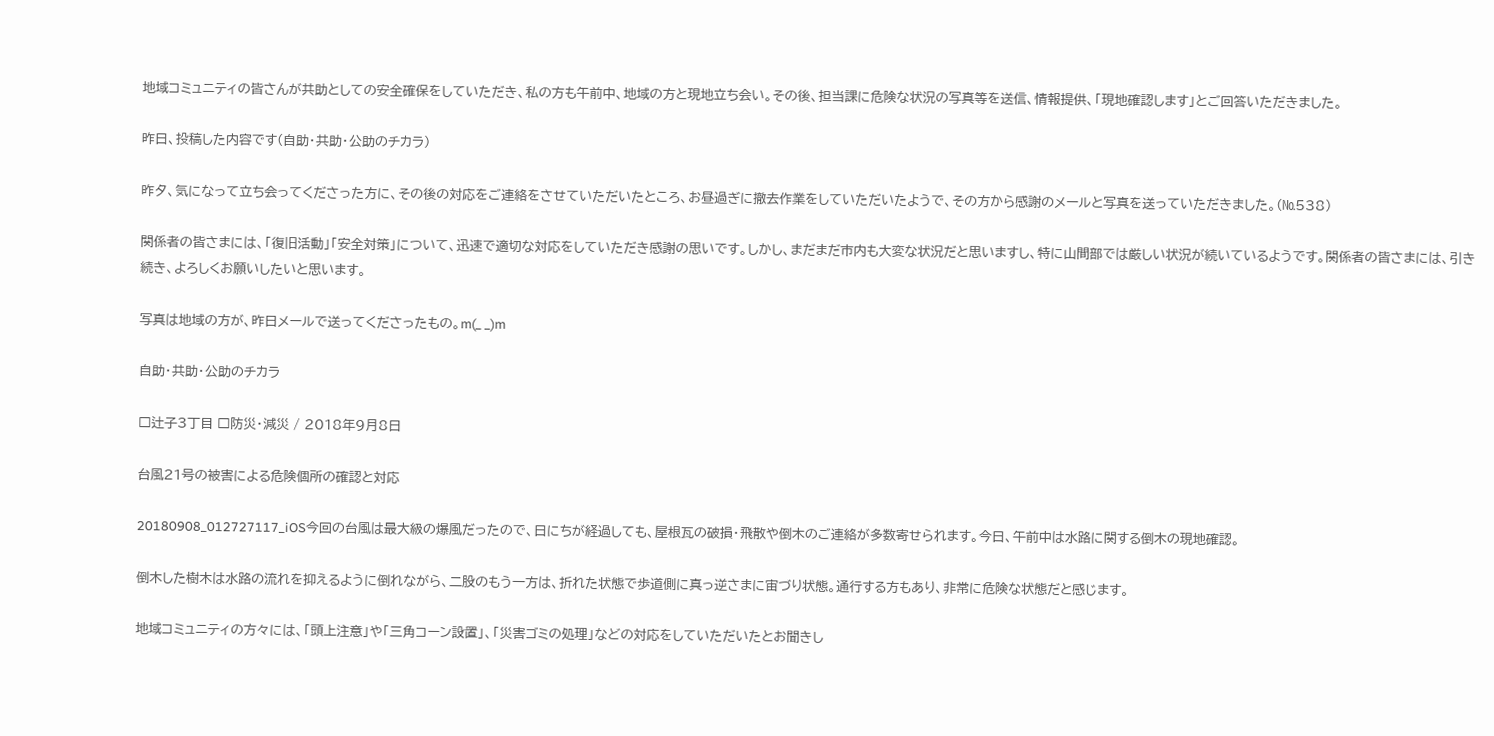地域コミュニティの皆さんが共助としての安全確保をしていただき、私の方も午前中、地域の方と現地立ち会い。その後、担当課に危険な状況の写真等を送信、情報提供、「現地確認します」とご回答いただきました。

昨日、投稿した内容です(自助・共助・公助のチカラ)

昨夕、気になって立ち会ってくださった方に、その後の対応をご連絡をさせていただいたところ、お昼過ぎに撤去作業をしていただいたようで、その方から感謝のメールと写真を送っていただきました。(№538)

関係者の皆さまには、「復旧活動」「安全対策」について、迅速で適切な対応をしていただき感謝の思いです。しかし、まだまだ市内も大変な状況だと思いますし、特に山間部では厳しい状況が続いているようです。関係者の皆さまには、引き続き、よろしくお願いしたいと思います。

写真は地域の方が、昨日メールで送ってくださったもの。m(_ _)m

自助・共助・公助のチカラ

□辻子3丁目 □防災・減災 / 2018年9月8日

台風21号の被害による危険個所の確認と対応

20180908_012727117_iOS今回の台風は最大級の爆風だったので、日にちが経過しても、屋根瓦の破損・飛散や倒木のご連絡が多数寄せられます。今日、午前中は水路に関する倒木の現地確認。

倒木した樹木は水路の流れを抑えるように倒れながら、二股のもう一方は、折れた状態で歩道側に真っ逆さまに宙づり状態。通行する方もあり、非常に危険な状態だと感じます。

地域コミュニティの方々には、「頭上注意」や「三角コーン設置」、「災害ゴミの処理」などの対応をしていただいたとお聞きし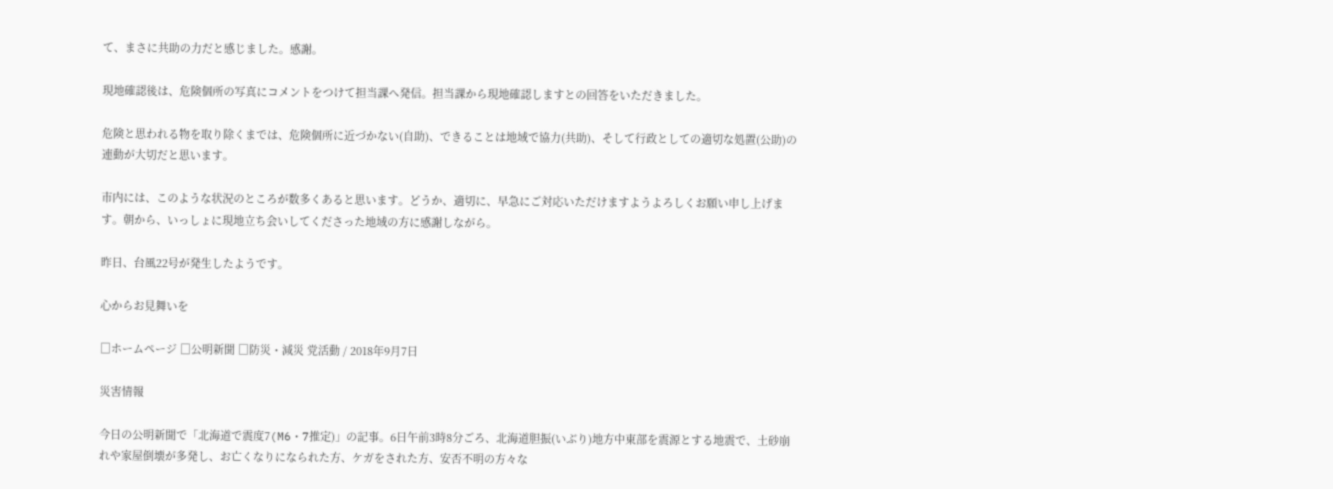て、まさに共助の力だと感じました。感謝。

現地確認後は、危険個所の写真にコメントをつけて担当課へ発信。担当課から現地確認しますとの回答をいただきました。

危険と思われる物を取り除くまでは、危険個所に近づかない(自助)、できることは地域で協力(共助)、そして行政としての適切な処置(公助)の連動が大切だと思います。

市内には、このような状況のところが数多くあると思います。どうか、適切に、早急にご対応いただけますようよろしくお願い申し上げます。朝から、いっしょに現地立ち会いしてくださった地域の方に感謝しながら。

昨日、台風22号が発生したようです。

心からお見舞いを

□ホームページ □公明新聞 □防災・減災 党活動 / 2018年9月7日

災害情報

今日の公明新聞で「北海道で震度7(M6・7推定)」の記事。6日午前3時8分ごろ、北海道胆振(いぶり)地方中東部を震源とする地震で、土砂崩れや家屋倒壊が多発し、お亡くなりになられた方、ケガをされた方、安否不明の方々な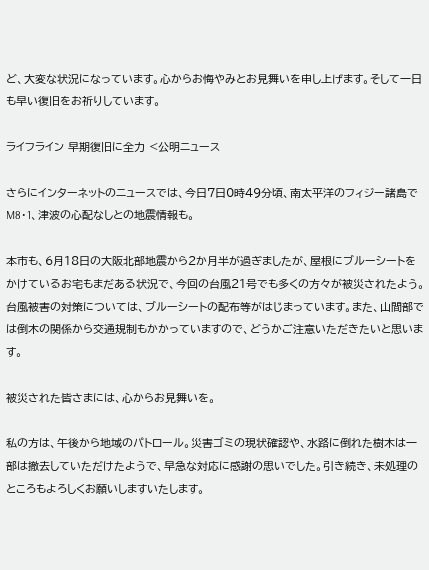ど、大変な状況になっています。心からお悔やみとお見舞いを申し上げます。そして一日も早い復旧をお祈りしています。

ライフライン 早期復旧に全力 <公明ニュース

さらにインターネットのニュースでは、今日7日0時49分頃、南太平洋のフィジー諸島でM8・1、津波の心配なしとの地震情報も。

本市も、6月18日の大阪北部地震から2か月半が過ぎましたが、屋根にブルーシートをかけているお宅もまだある状況で、今回の台風21号でも多くの方々が被災されたよう。台風被害の対策については、ブルーシートの配布等がはじまっています。また、山間部では倒木の関係から交通規制もかかっていますので、どうかご注意いただきたいと思います。

被災された皆さまには、心からお見舞いを。

私の方は、午後から地域のパトロール。災害ゴミの現状確認や、水路に倒れた樹木は一部は撤去していただけたようで、早急な対応に感謝の思いでした。引き続き、未処理のところもよろしくお願いしますいたします。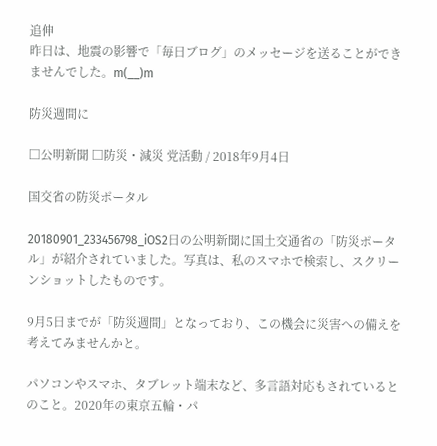追伸
昨日は、地震の影響で「毎日ブログ」のメッセージを送ることができませんでした。m(__)m

防災週間に

□公明新聞 □防災・減災 党活動 / 2018年9月4日

国交省の防災ポータル

20180901_233456798_iOS2日の公明新聞に国土交通省の「防災ポータル」が紹介されていました。写真は、私のスマホで検索し、スクリーンショットしたものです。

9月5日までが「防災週間」となっており、この機会に災害への備えを考えてみませんかと。

パソコンやスマホ、タブレット端末など、多言語対応もされているとのこと。2020年の東京五輪・パ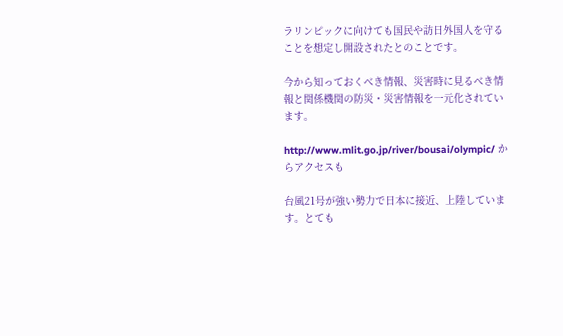ラリンピックに向けても国民や訪日外国人を守ることを想定し開設されたとのことです。

今から知っておくべき情報、災害時に見るべき情報と関係機関の防災・災害情報を一元化されています。

http://www.mlit.go.jp/river/bousai/olympic/ からアクセスも

台風21号が強い勢力で日本に接近、上陸しています。とても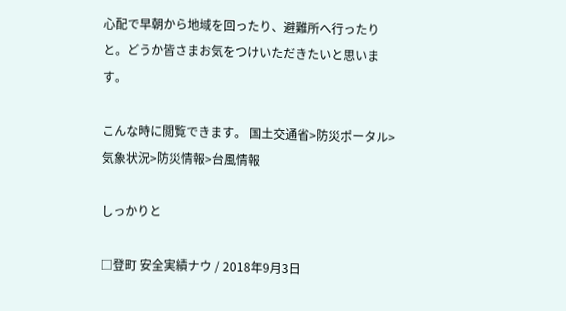心配で早朝から地域を回ったり、避難所へ行ったりと。どうか皆さまお気をつけいただきたいと思います。

こんな時に閲覧できます。 国土交通省>防災ポータル>気象状況>防災情報>台風情報

しっかりと

□登町 安全実績ナウ / 2018年9月3日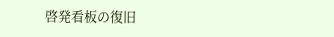啓発看板の復旧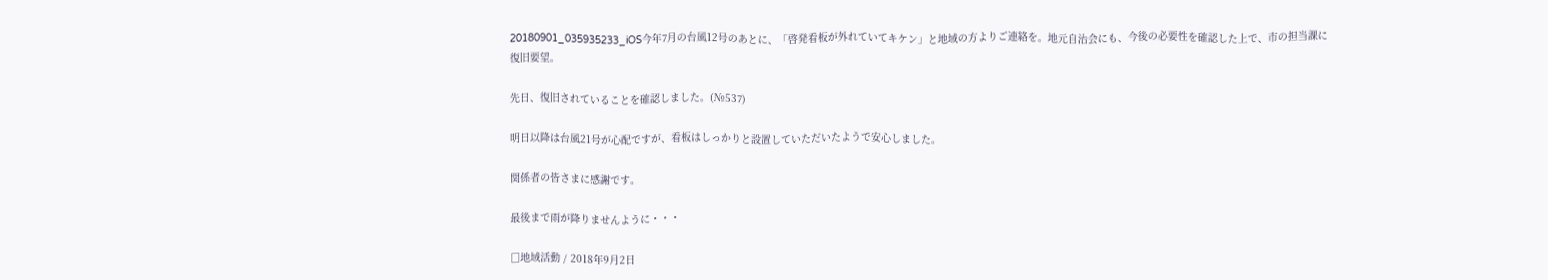20180901_035935233_iOS今年7月の台風12号のあとに、「啓発看板が外れていてキケン」と地域の方よりご連絡を。地元自治会にも、今後の必要性を確認した上で、市の担当課に復旧要望。

先日、復旧されていることを確認しました。(№537)

明日以降は台風21号が心配ですが、看板はしっかりと設置していただいたようで安心しました。

関係者の皆さまに感謝です。

最後まで雨が降りませんように・・・

□地域活動 / 2018年9月2日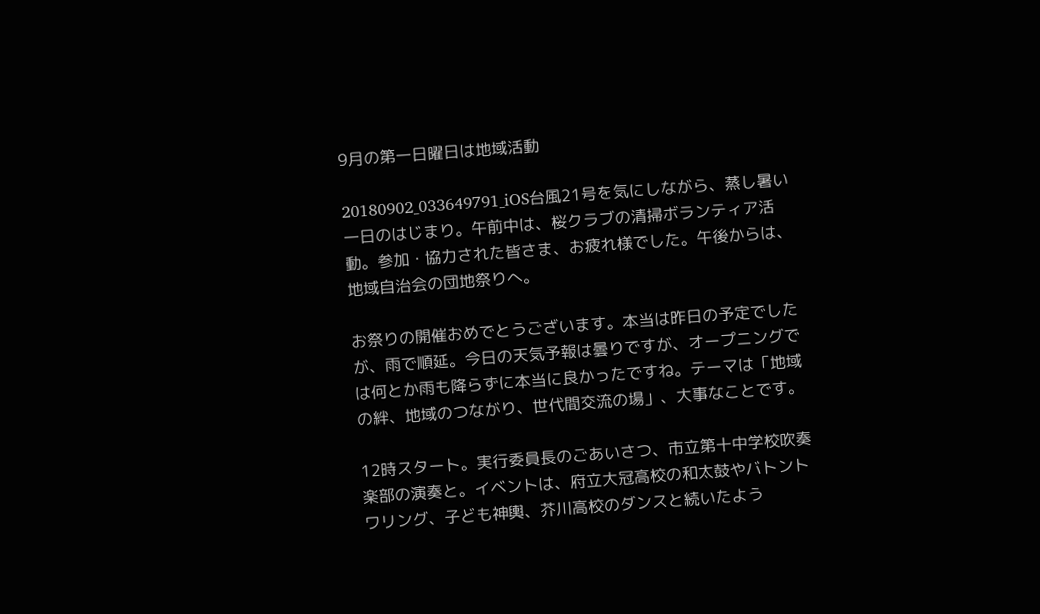9月の第一日曜日は地域活動

20180902_033649791_iOS台風21号を気にしながら、蒸し暑い一日のはじまり。午前中は、桜クラブの清掃ボランティア活動。参加・協力された皆さま、お疲れ様でした。午後からは、地域自治会の団地祭りへ。

お祭りの開催おめでとうございます。本当は昨日の予定でしたが、雨で順延。今日の天気予報は曇りですが、オープニングでは何とか雨も降らずに本当に良かったですね。テーマは「地域の絆、地域のつながり、世代間交流の場」、大事なことです。

12時スタート。実行委員長のごあいさつ、市立第十中学校吹奏楽部の演奏と。イベントは、府立大冠高校の和太鼓やバトントワリング、子ども神輿、芥川高校のダンスと続いたよう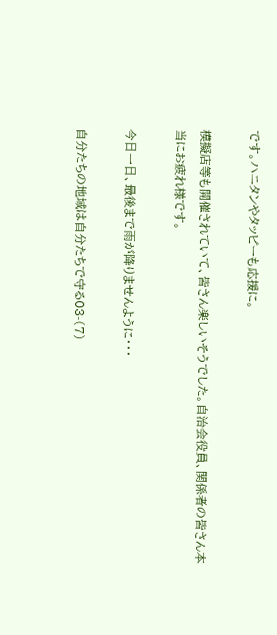です。ハニタンやタッピーも応援に。

模擬店等も開催されていて、皆さん楽しいそうでした。自治会役員、関係者の皆さん本当にお疲れ様です。

今日一日、最後まで雨が降りませんように・・・

自分たちの地域は自分たちで守る03-(7)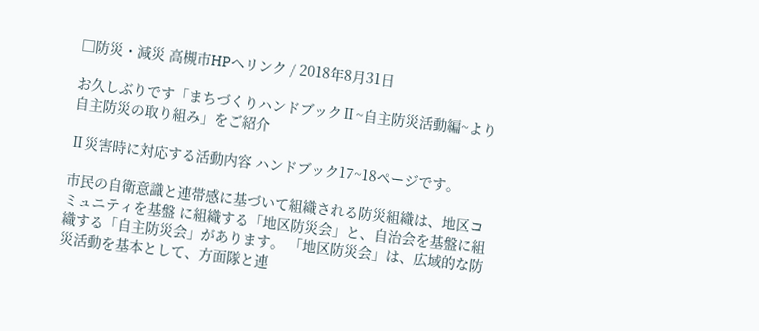□防災・減災 高槻市HPへリンク / 2018年8月31日

お久しぶりです「まちづくりハンドブックⅡ~自主防災活動編~より 自主防災の取り組み」をご紹介

Ⅱ災害時に対応する活動内容 ハンドブック17~18ページです。

市民の自衛意識と連帯感に基づいて組織される防災組織は、地区コミュニティを基盤 に組織する「地区防災会」と、自治会を基盤に組織する「自主防災会」があります。 「地区防災会」は、広域的な防災活動を基本として、方面隊と連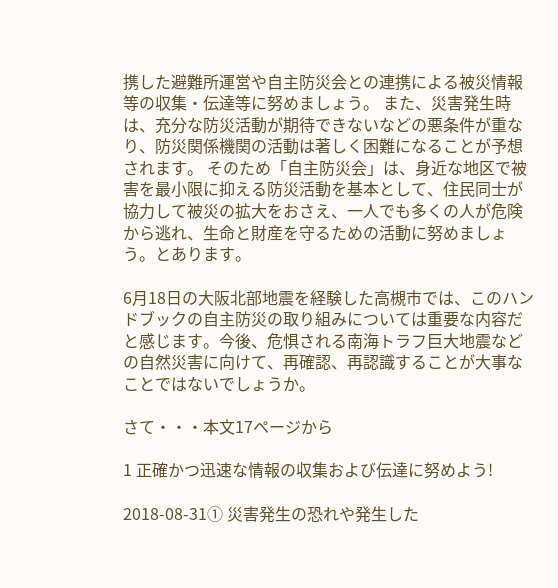携した避難所運営や自主防災会との連携による被災情報等の収集・伝達等に努めましょう。 また、災害発生時は、充分な防災活動が期待できないなどの悪条件が重なり、防災関係機関の活動は著しく困難になることが予想されます。 そのため「自主防災会」は、身近な地区で被害を最小限に抑える防災活動を基本として、住民同士が協力して被災の拡大をおさえ、一人でも多くの人が危険から逃れ、生命と財産を守るための活動に努めましょう。とあります。

6月18日の大阪北部地震を経験した高槻市では、このハンドブックの自主防災の取り組みについては重要な内容だと感じます。今後、危惧される南海トラフ巨大地震などの自然災害に向けて、再確認、再認識することが大事なことではないでしょうか。

さて・・・本文17ページから

1 正確かつ迅速な情報の収集および伝達に努めよう!

2018-08-31① 災害発生の恐れや発生した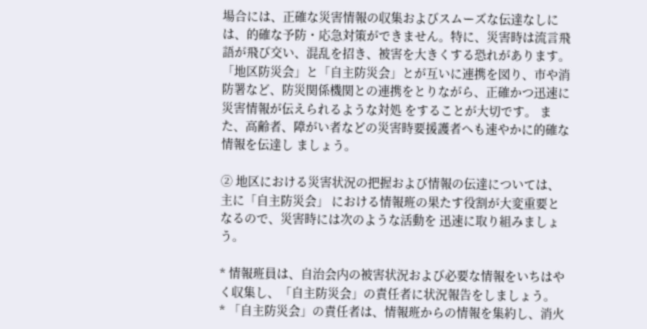場合には、正確な災害情報の収集およびスムーズな伝達なしには、的確な予防・応急対策ができません。特に、災害時は流言飛語が飛び交い、混乱を招き、被害を大きくする恐れがあります。 「地区防災会」と「自主防災会」とが互いに連携を図り、市や消防署など、防災関係機関との連携をとりながら、正確かつ迅速に災害情報が伝えられるような対処 をすることが大切です。 また、高齢者、障がい者などの災害時要援護者へも速やかに的確な情報を伝達し ましょう。

② 地区における災害状況の把握および情報の伝達については、主に「自主防災会」 における情報班の果たす役割が大変重要となるので、災害時には次のような活動を 迅速に取り組みましょう。

* 情報班員は、自治会内の被害状況および必要な情報をいちはやく収集し、「自主防災会」の責任者に状況報告をしましょう。
* 「自主防災会」の責任者は、情報班からの情報を集約し、消火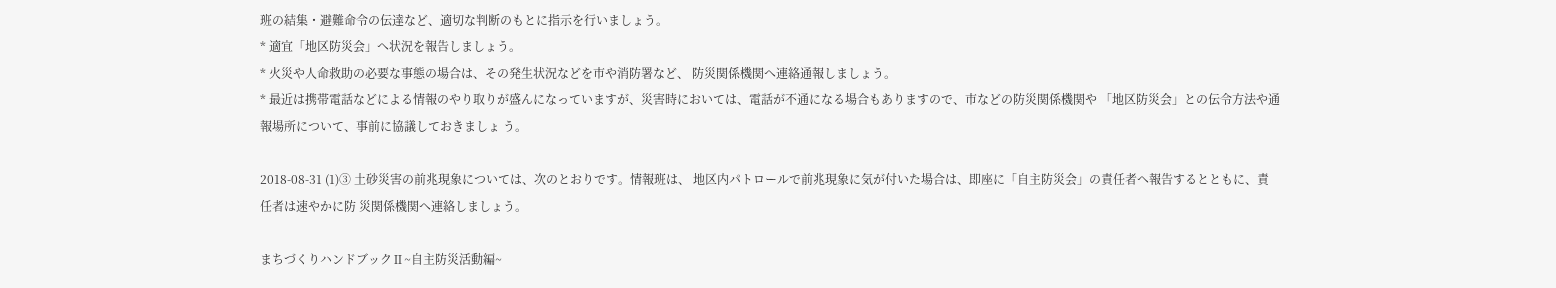班の結集・避難命令の伝達など、適切な判断のもとに指示を行いましょう。
* 適宜「地区防災会」へ状況を報告しましょう。
* 火災や人命救助の必要な事態の場合は、その発生状況などを市や消防署など、 防災関係機関へ連絡通報しましょう。
* 最近は携帯電話などによる情報のやり取りが盛んになっていますが、災害時においては、電話が不通になる場合もありますので、市などの防災関係機関や 「地区防災会」との伝令方法や通報場所について、事前に協議しておきましょ う。

2018-08-31 (1)③ 土砂災害の前兆現象については、次のとおりです。情報班は、 地区内パトロールで前兆現象に気が付いた場合は、即座に「自主防災会」の責任者へ報告するとともに、責任者は速やかに防 災関係機関へ連絡しましょう。

まちづくりハンドブックⅡ~自主防災活動編~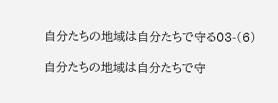自分たちの地域は自分たちで守る03-(6)

自分たちの地域は自分たちで守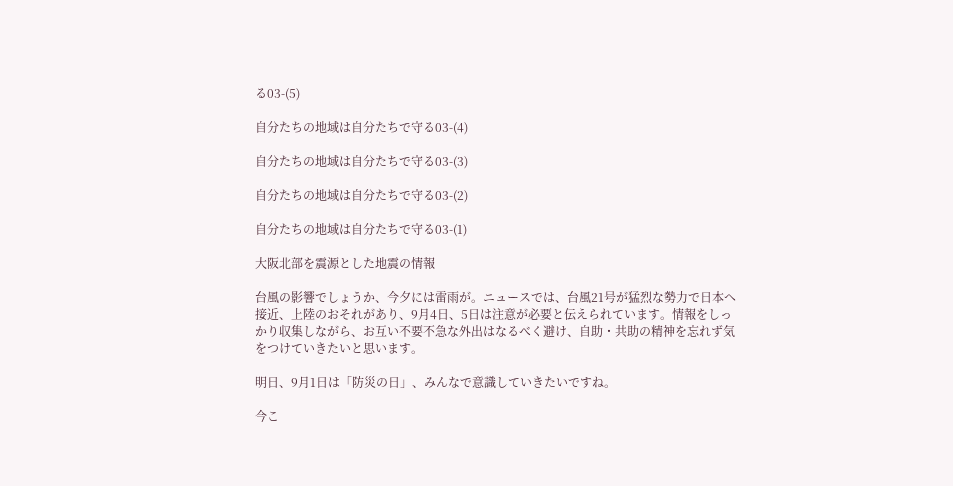る03-(5)

自分たちの地域は自分たちで守る03-(4)

自分たちの地域は自分たちで守る03-(3)

自分たちの地域は自分たちで守る03-(2)

自分たちの地域は自分たちで守る03-(1)

大阪北部を震源とした地震の情報

台風の影響でしょうか、今夕には雷雨が。ニュースでは、台風21号が猛烈な勢力で日本へ接近、上陸のおそれがあり、9月4日、5日は注意が必要と伝えられています。情報をしっかり収集しながら、お互い不要不急な外出はなるべく避け、自助・共助の精神を忘れず気をつけていきたいと思います。

明日、9月1日は「防災の日」、みんなで意識していきたいですね。

今こ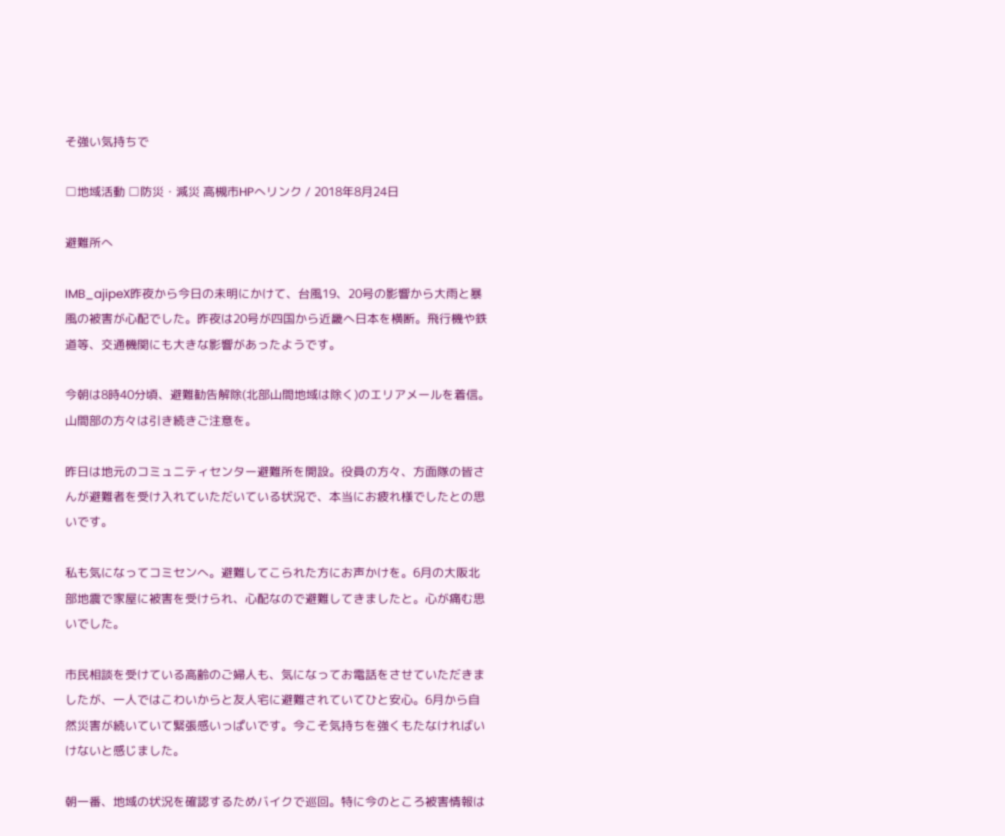そ強い気持ちで

□地域活動 □防災・減災 高槻市HPへリンク / 2018年8月24日

避難所へ

IMB_ajipeX昨夜から今日の未明にかけて、台風19、20号の影響から大雨と暴風の被害が心配でした。昨夜は20号が四国から近畿へ日本を横断。飛行機や鉄道等、交通機関にも大きな影響があったようです。

今朝は8時40分頃、避難勧告解除(北部山間地域は除く)のエリアメールを着信。山間部の方々は引き続きご注意を。

昨日は地元のコミュニティセンター避難所を開設。役員の方々、方面隊の皆さんが避難者を受け入れていただいている状況で、本当にお疲れ様でしたとの思いです。

私も気になってコミセンへ。避難してこられた方にお声かけを。6月の大阪北部地震で家屋に被害を受けられ、心配なので避難してきましたと。心が痛む思いでした。

市民相談を受けている高齢のご婦人も、気になってお電話をさせていただきましたが、一人ではこわいからと友人宅に避難されていてひと安心。6月から自然災害が続いていて緊張感いっぱいです。今こそ気持ちを強くもたなければいけないと感じました。

朝一番、地域の状況を確認するためバイクで巡回。特に今のところ被害情報は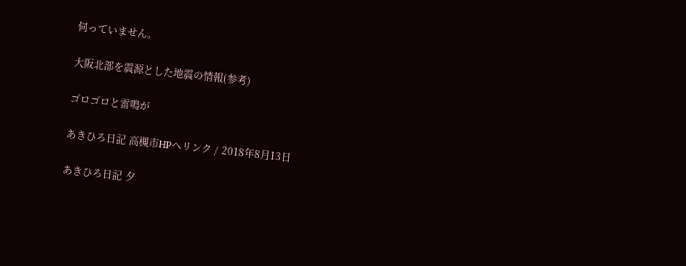伺っていません。

大阪北部を震源とした地震の情報(参考)

ゴロゴロと雷鳴が

あきひろ日記 高槻市HPへリンク / 2018年8月13日

あきひろ日記 夕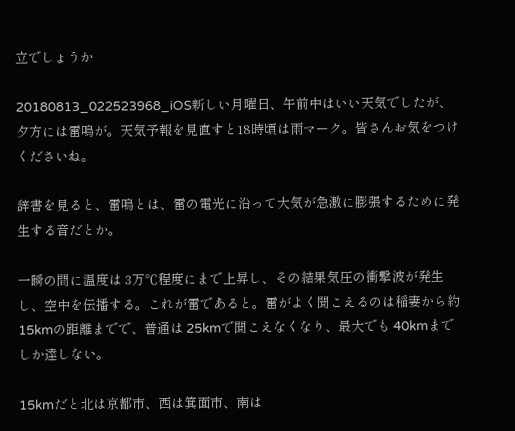立でしょうか

20180813_022523968_iOS新しい月曜日、午前中はいい天気でしたが、夕方には雷鳴が。天気予報を見直すと18時頃は雨マーク。皆さんお気をつけくださいね。

辞書を見ると、雷鳴とは、雷の電光に沿って大気が急激に膨張するために発生する音だとか。

一瞬の間に温度は 3万℃程度にまで上昇し、その結果気圧の衝撃波が発生し、空中を伝播する。これが雷であると。雷がよく聞こえるのは稲妻から約 15kmの距離までで、普通は 25kmで聞こえなくなり、最大でも 40kmまでしか達しない。

15kmだと北は京都市、西は箕面市、南は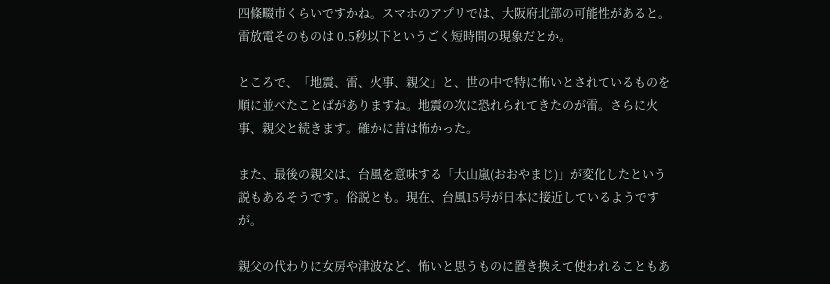四條畷市くらいですかね。スマホのアプリでは、大阪府北部の可能性があると。雷放電そのものは 0.5秒以下というごく短時間の現象だとか。

ところで、「地震、雷、火事、親父」と、世の中で特に怖いとされているものを順に並べたことばがありますね。地震の次に恐れられてきたのが雷。さらに火事、親父と続きます。確かに昔は怖かった。

また、最後の親父は、台風を意味する「大山嵐(おおやまじ)」が変化したという説もあるそうです。俗説とも。現在、台風15号が日本に接近しているようですが。

親父の代わりに女房や津波など、怖いと思うものに置き換えて使われることもあ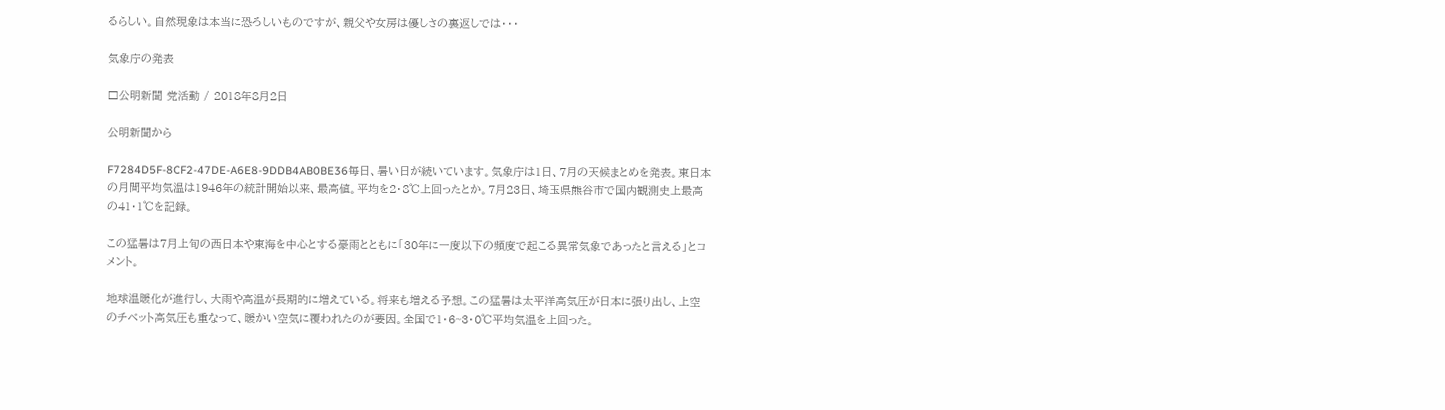るらしい。自然現象は本当に恐ろしいものですが、親父や女房は優しさの裏返しでは・・・

気象庁の発表

□公明新聞 党活動 / 2018年8月2日

公明新聞から

F7284D5F-8CF2-47DE-A6E8-9DDB4AB0BE36毎日、暑い日が続いています。気象庁は1日、7月の天候まとめを発表。東日本の月間平均気温は1946年の統計開始以来、最高値。平均を2・8℃上回ったとか。7月23日、埼玉県熊谷市で国内観測史上最高の41・1℃を記録。

この猛暑は7月上旬の西日本や東海を中心とする豪雨とともに「30年に一度以下の頻度で起こる異常気象であったと言える」とコメント。

地球温暖化が進行し、大雨や高温が長期的に増えている。将来も増える予想。この猛暑は太平洋高気圧が日本に張り出し、上空のチベット高気圧も重なって、暖かい空気に覆われたのが要因。全国で1・6~3・0℃平均気温を上回った。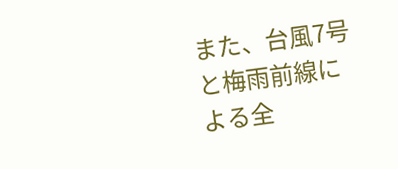また、台風7号と梅雨前線による全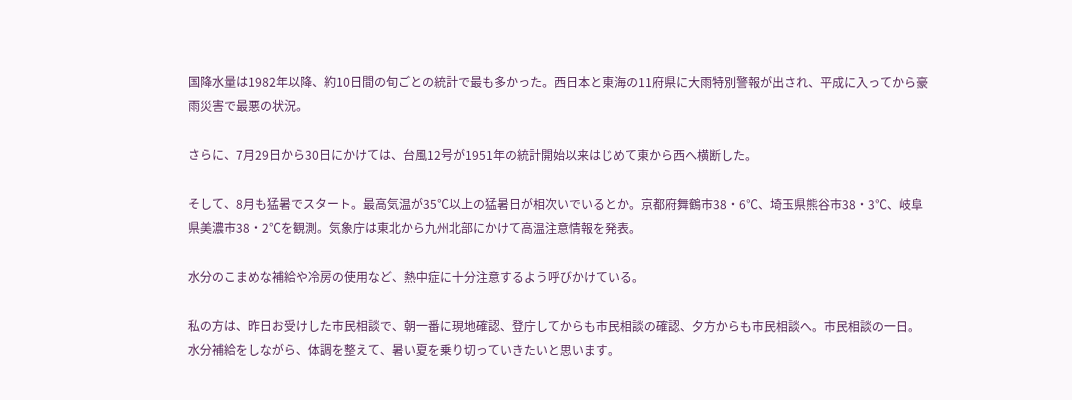国降水量は1982年以降、約10日間の旬ごとの統計で最も多かった。西日本と東海の11府県に大雨特別警報が出され、平成に入ってから豪雨災害で最悪の状況。

さらに、7月29日から30日にかけては、台風12号が1951年の統計開始以来はじめて東から西へ横断した。

そして、8月も猛暑でスタート。最高気温が35℃以上の猛暑日が相次いでいるとか。京都府舞鶴市38・6℃、埼玉県熊谷市38・3℃、岐阜県美濃市38・2℃を観測。気象庁は東北から九州北部にかけて高温注意情報を発表。

水分のこまめな補給や冷房の使用など、熱中症に十分注意するよう呼びかけている。

私の方は、昨日お受けした市民相談で、朝一番に現地確認、登庁してからも市民相談の確認、夕方からも市民相談へ。市民相談の一日。水分補給をしながら、体調を整えて、暑い夏を乗り切っていきたいと思います。